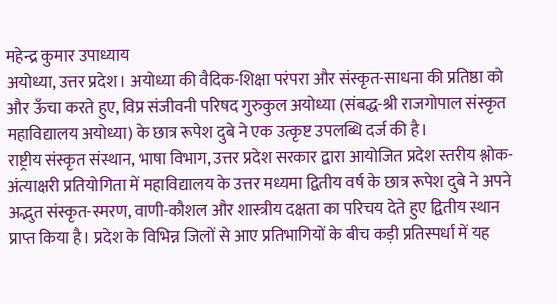महेन्द्र कुमार उपाध्याय
अयोध्या, उत्तर प्रदेश। अयोध्या की वैदिक-शिक्षा परंपरा और संस्कृत-साधना की प्रतिष्ठा को और ऊँचा करते हुए, विप्र संजीवनी परिषद गुरुकुल अयोध्या (संबद्ध-श्री राजगोपाल संस्कृत महाविद्यालय अयोध्या) के छात्र रूपेश दुबे ने एक उत्कृष्ट उपलब्धि दर्ज की है।
राष्ट्रीय संस्कृत संस्थान, भाषा विभाग, उत्तर प्रदेश सरकार द्वारा आयोजित प्रदेश स्तरीय श्लोक-अंत्याक्षरी प्रतियोगिता में महाविद्यालय के उत्तर मध्यमा द्वितीय वर्ष के छात्र रूपेश दुबे ने अपने अद्भुत संस्कृत-स्मरण, वाणी-कौशल और शास्त्रीय दक्षता का परिचय देते हुए द्वितीय स्थान प्राप्त किया है। प्रदेश के विभिन्न जिलों से आए प्रतिभागियों के बीच कड़ी प्रतिस्पर्धा में यह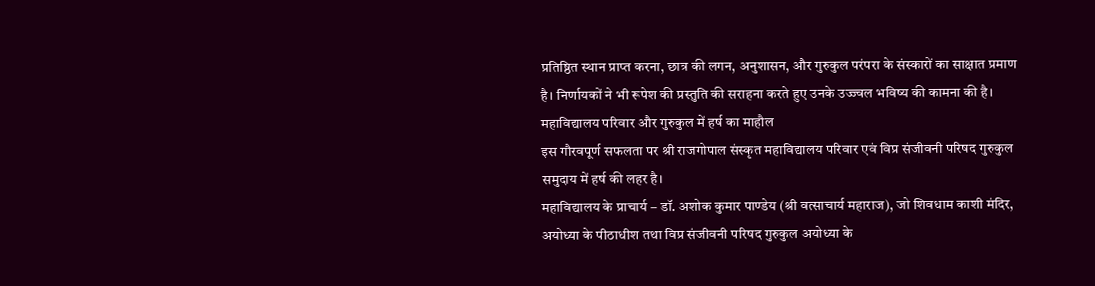प्रतिष्ठित स्थान प्राप्त करना, छात्र की लगन, अनुशासन, और गुरुकुल परंपरा के संस्कारों का साक्षात प्रमाण है। निर्णायकों ने भी रूपेश की प्रस्तुति की सराहना करते हुए उनके उज्ज्वल भविष्य की कामना की है। महाविद्यालय परिवार और गुरुकुल में हर्ष का माहौल
इस गौरवपूर्ण सफलता पर श्री राजगोपाल संस्कृत महाविद्यालय परिवार एवं विप्र संजीवनी परिषद गुरुकुल समुदाय में हर्ष की लहर है।
महाविद्यालय के प्राचार्य – डॉ. अशोक कुमार पाण्डेय (श्री वत्साचार्य महाराज), जो शिवधाम काशी मंदिर, अयोध्या के पीठाधीश तथा विप्र संजीवनी परिषद गुरुकुल अयोध्या के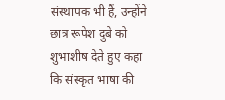संस्थापक भी हैं, उन्होंने छात्र रूपेश दुबे को शुभाशीष देते हुए कहा कि संस्कृत भाषा की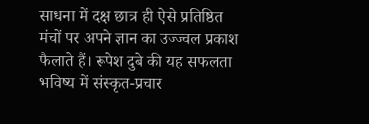साधना में दक्ष छात्र ही ऐसे प्रतिष्ठित मंचों पर अपने ज्ञान का उज्ज्वल प्रकाश फैलाते हैं। रूपेश दुबे की यह सफलता भविष्य में संस्कृत-प्रचार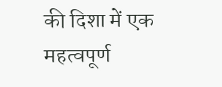की दिशा में एक महत्वपूर्ण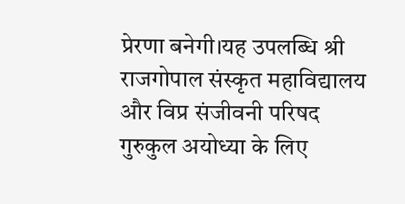प्रेरणा बनेगी।यह उपलब्धि श्री राजगोपाल संस्कृत महाविद्यालय और विप्र संजीवनी परिषद गुरुकुल अयोध्या के लिए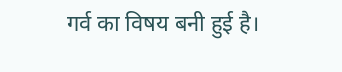गर्व का विषय बनी हुई है।